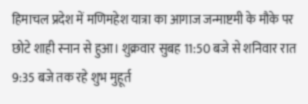हिमाचल प्रदेश में मणिमहेश यात्रा का आगाज जन्माष्टमी के मौके पर छोटे शाही स्नान से हुआ। शुक्रवार सुबह 11:50 बजे से शनिवार रात 9:35 बजे तक रहे शुभ मुहूर्त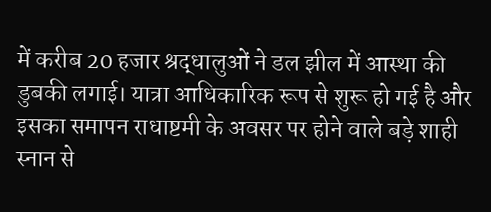में करीब 20 हजार श्रद्धालुओं ने डल झील में आस्था की डुबकी लगाई। यात्रा आधिकारिक रूप से शुरू हो गई है और इसका समापन राधाष्टमी के अवसर पर होने वाले बड़े शाही स्नान से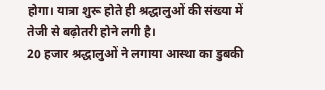होगा। यात्रा शुरू होते ही श्रद्धालुओं की संख्या में तेजी से बढ़ोतरी होने लगी है।
20 हजार श्रद्धालुओं ने लगाया आस्था का डुबकी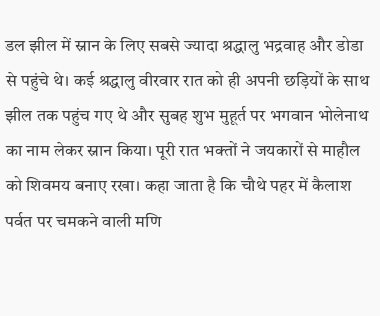डल झील में स्नान के लिए सबसे ज्यादा श्रद्धालु भद्रवाह और डोडा से पहुंचे थे। कई श्रद्धालु वीरवार रात को ही अपनी छड़ियों के साथ झील तक पहुंच गए थे और सुबह शुभ मुहूर्त पर भगवान भोलेनाथ का नाम लेकर स्नान किया। पूरी रात भक्तों ने जयकारों से माहौल को शिवमय बनाए रखा। कहा जाता है कि चौथे पहर में कैलाश पर्वत पर चमकने वाली मणि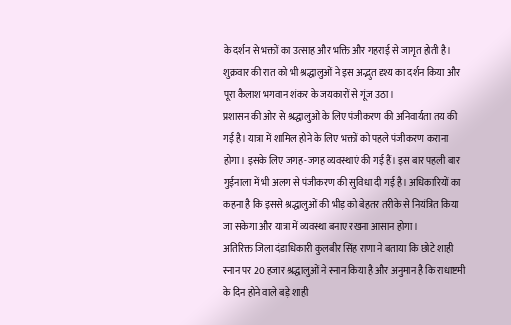के दर्शन से भक्तों का उत्साह और भक्ति और गहराई से जागृत होती है। शुक्रवार की रात को भी श्रद्धालुओं ने इस अद्भुत दृश्य का दर्शन किया और पूरा कैलाश भगवान शंकर के जयकारों से गूंज उठा।
प्रशासन की ओर से श्रद्धालुओं के लिए पंजीकरण की अनिवार्यता तय की गई है। यात्रा में शामिल होने के लिए भक्तों को पहले पंजीकरण कराना होगा। इसके लिए जगह-जगह व्यवस्थाएं की गई हैं। इस बार पहली बार गुईनाला में भी अलग से पंजीकरण की सुविधा दी गई है। अधिकारियों का कहना है कि इससे श्रद्धालुओं की भीड़ को बेहतर तरीके से नियंत्रित किया जा सकेगा और यात्रा में व्यवस्था बनाए रखना आसान होगा।
अतिरिक्त जिला दंडाधिकारी कुलबीर सिंह राणा ने बताया कि छोटे शाही स्नान पर 20 हजार श्रद्धालुओं ने स्नान किया है और अनुमान है कि राधाष्टमी के दिन होने वाले बड़े शाही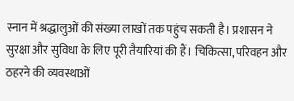स्नान में श्रद्धालुओं की संख्या लाखों तक पहुंच सकती है। प्रशासन ने सुरक्षा और सुविधा के लिए पूरी तैयारियां की हैं। चिकित्सा, परिवहन और ठहरने की व्यवस्थाओं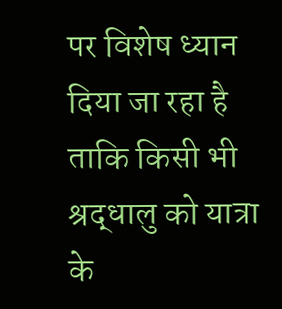पर विशेष ध्यान दिया जा रहा है ताकि किसी भी श्रद्धालु को यात्रा के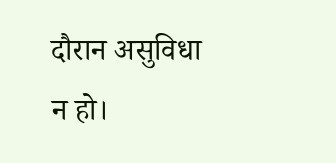दौरान असुविधा न हो।